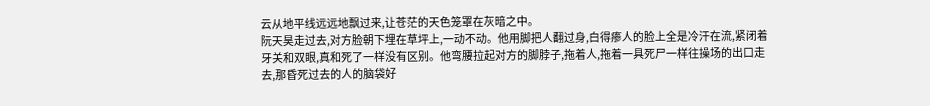云从地平线远远地飘过来,让苍茫的天色笼罩在灰暗之中。
阮天昊走过去,对方脸朝下埋在草坪上,一动不动。他用脚把人翻过身,白得瘆人的脸上全是冷汗在流,紧闭着牙关和双眼,真和死了一样没有区别。他弯腰拉起对方的脚脖子,拖着人,拖着一具死尸一样往操场的出口走去,那昏死过去的人的脑袋好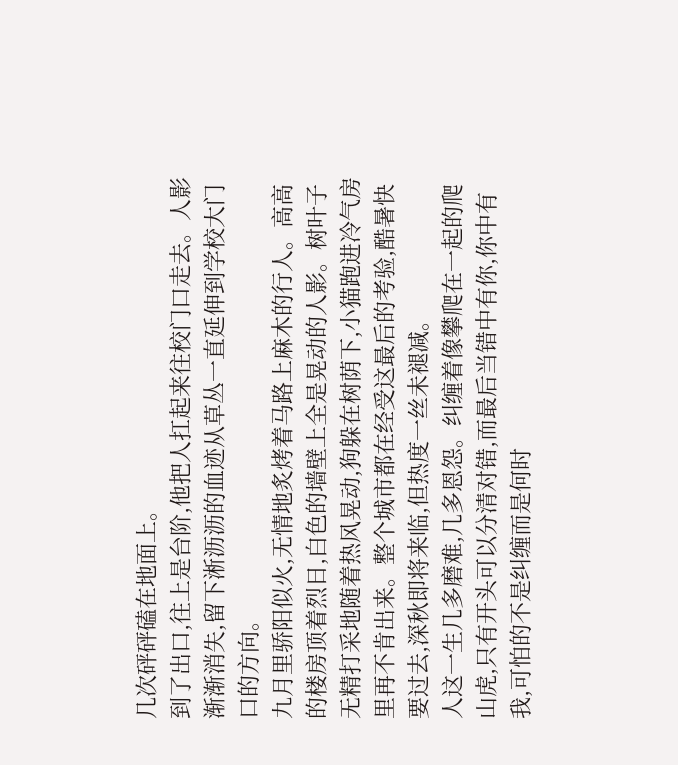几次砰砰磕在地面上。
到了出口,往上是台阶,他把人扛起来往校门口走去。人影渐渐消失,留下淅沥沥的血迹从草丛一直延伸到学校大门口的方向。
九月里骄阳似火,无情地炙烤着马路上麻木的行人。高高的楼房顶着烈日,白色的墙壁上全是晃动的人影。树叶子无精打采地随着热风晃动,狗躲在树荫下,小猫跑进冷气房里再不肯出来。整个城市都在经受这最后的考验,酷暑快要过去,深秋即将来临,但热度一丝未褪减。
人这一生几多磨难,几多恩怨。纠缠着像攀爬在一起的爬山虎,只有开头可以分清对错,而最后当错中有你,你中有我,可怕的不是纠缠而是何时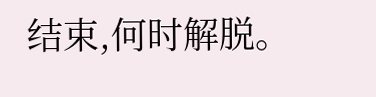结束,何时解脱。